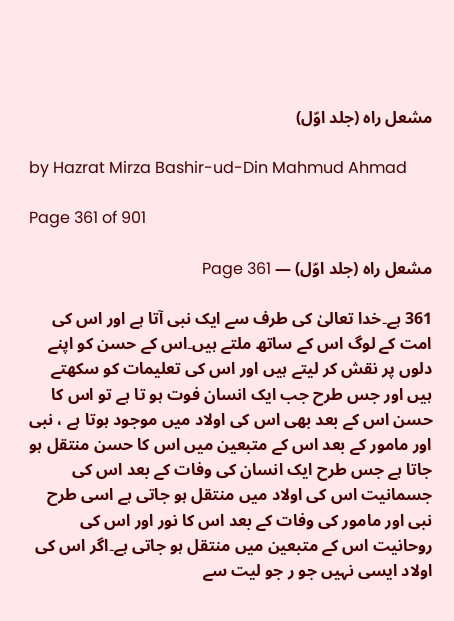مشعل راہ (جلد اوّل)

by Hazrat Mirza Bashir-ud-Din Mahmud Ahmad

Page 361 of 901

مشعل راہ (جلد اوّل) — Page 361

361 ہے۔خدا تعالیٰ کی طرف سے ایک نبی آتا ہے اور اس کی امت کے لوگ اس کے ساتھ ملتے ہیں۔اس کے حسن کو اپنے دلوں پر نقش کر لیتے ہیں اور اس کی تعلیمات کو سکھتے ہیں اور جس طرح جب ایک انسان فوت ہو تا ہے تو اس کا حسن اس کے بعد بھی اس کی اولاد میں موجود ہوتا ہے ، نبی اور مامور کے بعد اس کے متبعین میں اس کا حسن منتقل ہو جاتا ہے جس طرح ایک انسان کی وفات کے بعد اس کی جسمانیت اس کی اولاد میں منتقل ہو جاتی ہے اسی طرح نبی اور مامور کی وفات کے بعد اس کا نور اور اس کی روحانیت اس کے متبعین میں منتقل ہو جاتی ہے۔اگر اس کی اولاد ایسی نہیں جو ر جو لیت سے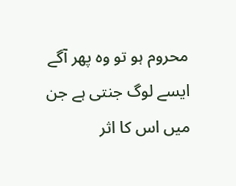محروم ہو تو وہ پھر آگے ایسے لوگ جنتی ہے جن میں اس کا اثر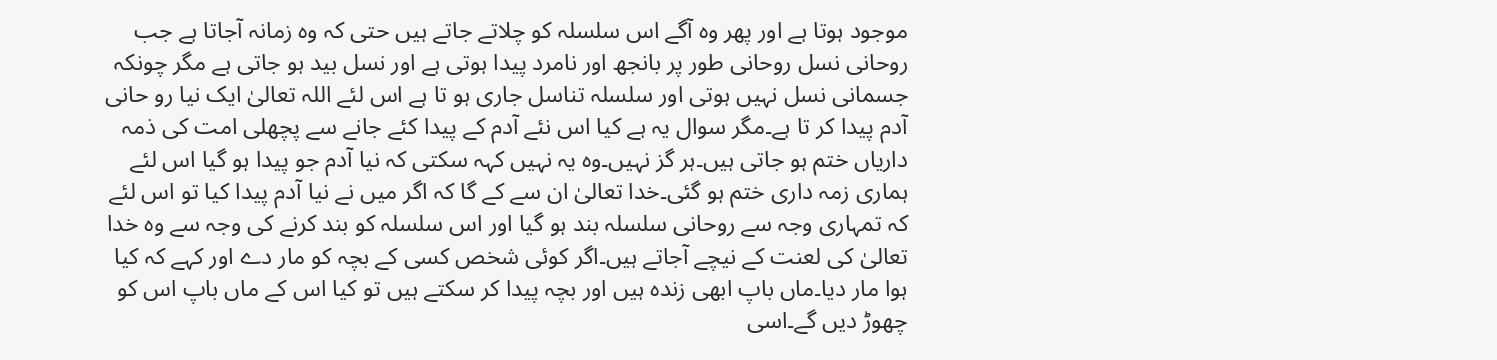موجود ہوتا ہے اور پھر وہ آگے اس سلسلہ کو چلاتے جاتے ہیں حتی کہ وہ زمانہ آجاتا ہے جب روحانی نسل روحانی طور پر بانجھ اور نامرد پیدا ہوتی ہے اور نسل بید ہو جاتی ہے مگر چونکہ جسمانی نسل نہیں ہوتی اور سلسلہ تناسل جاری ہو تا ہے اس لئے اللہ تعالیٰ ایک نیا رو حانی آدم پیدا کر تا ہے۔مگر سوال یہ ہے کیا اس نئے آدم کے پیدا کئے جانے سے پچھلی امت کی ذمہ داریاں ختم ہو جاتی ہیں۔ہر گز نہیں۔وہ یہ نہیں کہہ سکتی کہ نیا آدم جو پیدا ہو گیا اس لئے ہماری زمہ داری ختم ہو گئی۔خدا تعالیٰ ان سے کے گا کہ اگر میں نے نیا آدم پیدا کیا تو اس لئے کہ تمہاری وجہ سے روحانی سلسلہ بند ہو گیا اور اس سلسلہ کو بند کرنے کی وجہ سے وہ خدا تعالیٰ کی لعنت کے نیچے آجاتے ہیں۔اگر کوئی شخص کسی کے بچہ کو مار دے اور کہے کہ کیا ہوا مار دیا۔ماں باپ ابھی زندہ ہیں اور بچہ پیدا کر سکتے ہیں تو کیا اس کے ماں باپ اس کو چھوڑ دیں گے۔اسی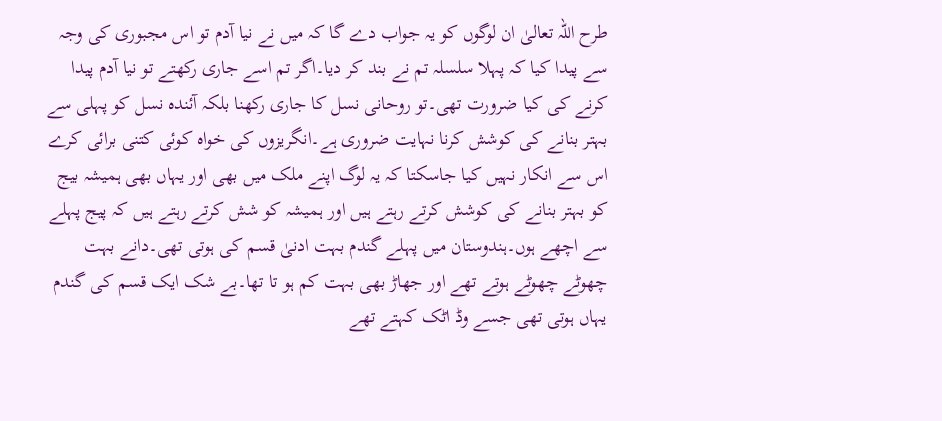طرح اللہ تعالیٰ ان لوگوں کو یہ جواب دے گا کہ میں نے نیا آدم تو اس مجبوری کی وجہ سے پیدا کیا کہ پہلا سلسلہ تم نے بند کر دیا۔اگر تم اسے جاری رکھتے تو نیا آدم پیدا کرنے کی کیا ضرورت تھی۔تو روحانی نسل کا جاری رکھنا بلکہ آئندہ نسل کو پہلی سے بہتر بنانے کی کوشش کرنا نہایت ضروری ہے۔انگریزوں کی خواہ کوئی کتنی برائی کرے اس سے انکار نہیں کیا جاسکتا کہ یہ لوگ اپنے ملک میں بھی اور یہاں بھی ہمیشہ بیج کو بہتر بنانے کی کوشش کرتے رہتے ہیں اور ہمیشہ کو شش کرتے رہتے ہیں کہ پیج پہلے سے اچھے ہوں۔ہندوستان میں پہلے گندم بہت ادنیٰ قسم کی ہوتی تھی۔دانے بہت چھوٹے چھوٹے ہوتے تھے اور جھاڑ بھی بہت کم ہو تا تھا۔بے شک ایک قسم کی گندم یہاں ہوتی تھی جسے وڈ اٹک کہتے تھے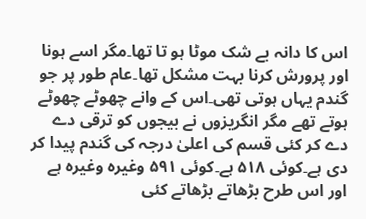اس کا دانہ بے شک موٹا ہو تا تھا۔مگر اسے ہونا اور پرورش کرنا بہت مشکل تھا۔عام طور پر جو گندم یہاں ہوتی تھی۔اس کے وانے چھوٹے چھوٹے ہوتے تھے مگر انگریزوں نے بیجوں کو ترقی دے دے کر کئی قسم کی اعلیٰ درجہ کی گندم پیدا کر دی ہے۔کوئی ۵۱۸ ہے۔کوئی ۵۹۱ وغیرہ وغیرہ ہے اور اس طرح بڑھاتے بڑھاتے کئی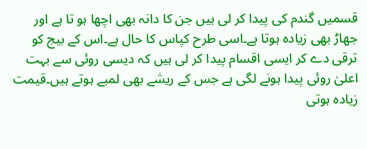قسمیں گندم کی پیدا کر لی ہیں جن کا دانہ بھی اچھا ہو تا ہے اور جھاڑ بھی زیادہ ہوتا ہے۔اسی طرح کپاس کا حال ہے۔اس کے بیج کو ترقی دے کر ایسی اقسام پیدا کر لی ہیں کہ دیسی روئی سے بہت اعلیٰ روئی پیدا ہونے لگی ہے جس کے ریشے بھی لمبے ہوتے ہیں۔قیمت زیادہ ہوتی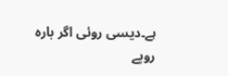ہے۔دیسی روئی اگر بارہ روپے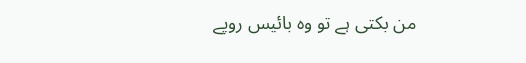من بکتی ہے تو وہ بائیس روپے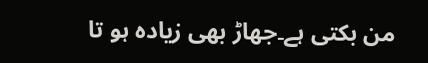من بکتی ہے۔جھاڑ بھی زیادہ ہو تا